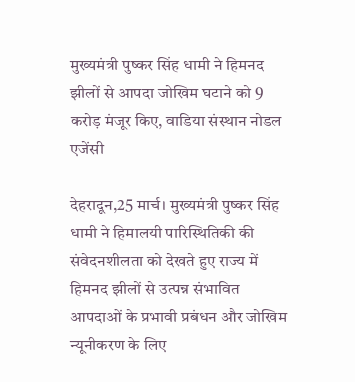मुख्यमंत्री पुष्कर सिंह धामी ने हिमनद झीलों से आपदा जोखिम घटाने को 9 करोड़ मंजूर किए, वाडिया संस्थान नोडल एजेंसी

देहरादून,25 मार्च। मुख्यमंत्री पुष्कर सिंह धामी ने हिमालयी पारिस्थितिकी की संवेदनशीलता को देखते हुए राज्य में हिमनद झीलों से उत्पन्न संभावित आपदाओं के प्रभावी प्रबंधन और जोखिम न्यूनीकरण के लिए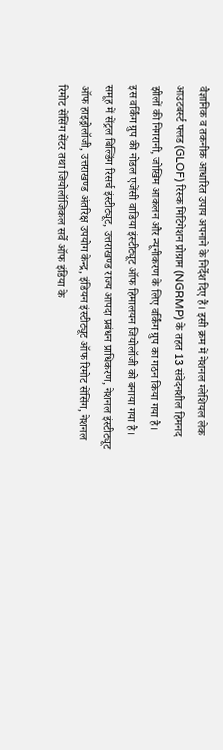वैज्ञानिक व तकनीक आधारित उपाय अपनाने के निर्देश दिए हैं। इसी क्रम में नेशनल ग्लेशियल लेक आउटबर्स्ट फ्लड (GLOF) रिस्क मिटिगेशन प्रोग्राम (NGRMP) के तहत 13 संवेदनशील हिमनद झीलों की निगरानी, जोखिम आकलन और न्यूनीकरण के लिए वर्किंग ग्रुप का गठन किया गया है।
इस वर्किंग ग्रुप की नोडल एजेंसी वाडिया इंस्टीट्यूट ऑफ हिमालयन जियोलॉजी को बनाया गया है। समूह में सेंट्रल बिल्डिंग रिसर्च इंस्टीट्यूट, उत्तराखण्ड राज्य आपदा प्रबंधन प्राधिकरण, नेशनल इंस्टीट्यूट ऑफ हाइड्रोलॉजी, उत्तराखण्ड अंतरिक्ष उपयोग केन्द्र, इंडियन इंस्टीट्यूट ऑफ रिमोट सेंसिंग, नेशनल रिमोट सेंसिंग सेंटर तथा जियोलॉजिकल सर्वे ऑफ इंडिया के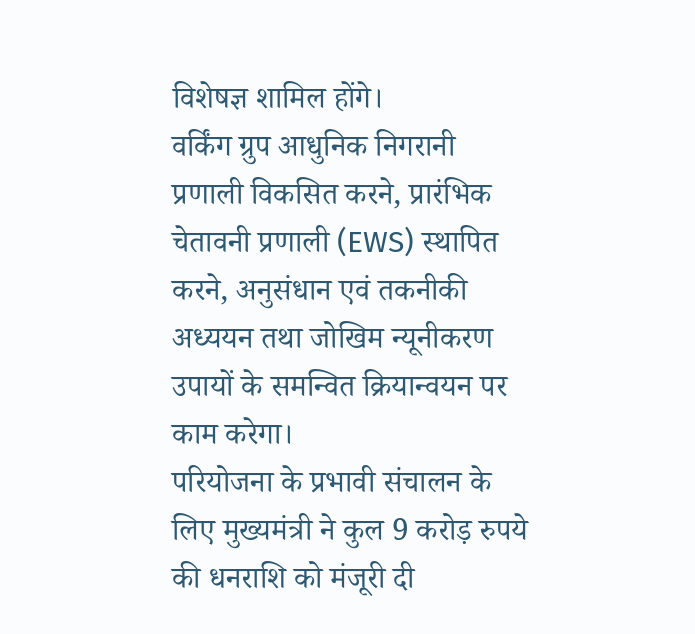विशेषज्ञ शामिल होंगे।
वर्किंग ग्रुप आधुनिक निगरानी प्रणाली विकसित करने, प्रारंभिक चेतावनी प्रणाली (EWS) स्थापित करने, अनुसंधान एवं तकनीकी अध्ययन तथा जोखिम न्यूनीकरण उपायों के समन्वित क्रियान्वयन पर काम करेगा।
परियोजना के प्रभावी संचालन के लिए मुख्यमंत्री ने कुल 9 करोड़ रुपये की धनराशि को मंजूरी दी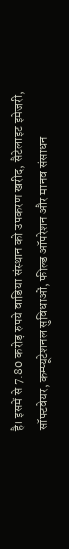है। इसमें से 7.80 करोड़ रुपये वाडिया संस्थान को उपकरण खरीद, सैटेलाइट इमेजरी, सॉफ्टवेयर, कम्प्यूटेशनल सुविधाओं, फील्ड ऑपरेशन और मानव संसाधन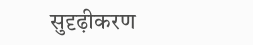सुदृढ़ीकरण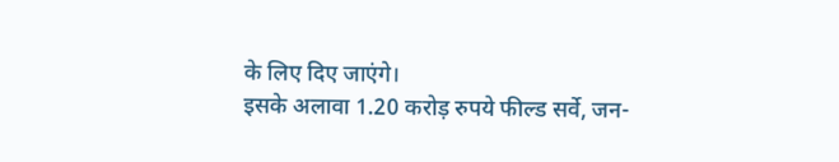के लिए दिए जाएंगे।
इसके अलावा 1.20 करोड़ रुपये फील्ड सर्वे, जन-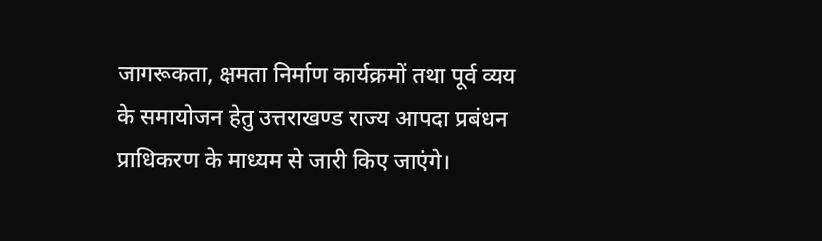जागरूकता, क्षमता निर्माण कार्यक्रमों तथा पूर्व व्यय के समायोजन हेतु उत्तराखण्ड राज्य आपदा प्रबंधन प्राधिकरण के माध्यम से जारी किए जाएंगे।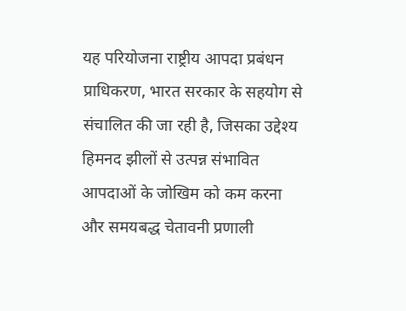यह परियोजना राष्ट्रीय आपदा प्रबंधन प्राधिकरण, भारत सरकार के सहयोग से संचालित की जा रही है, जिसका उद्देश्य हिमनद झीलों से उत्पन्न संभावित आपदाओं के जोखिम को कम करना और समयबद्ध चेतावनी प्रणाली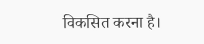विकसित करना है।